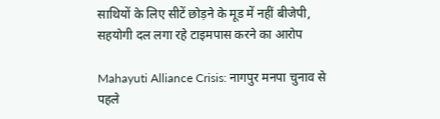साथियों के लिए सीटें छोड़ने के मूड में नहीं बीजेपी, सहयोगी दल लगा रहे टाइमपास करने का आरोप

Mahayuti Alliance Crisis: नागपुर मनपा चुनाव से पहले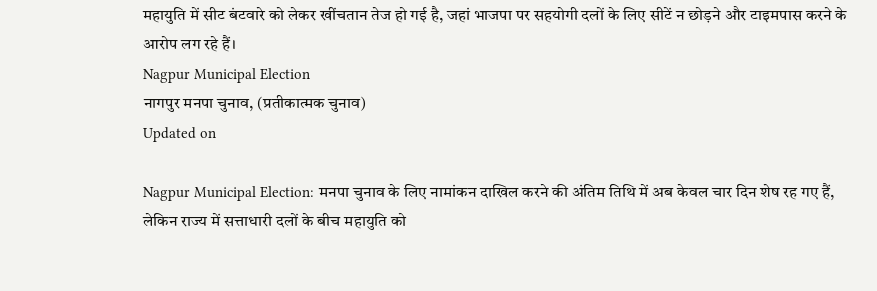महायुति में सीट बंटवारे को लेकर खींचतान तेज हो गई है, जहां भाजपा पर सहयोगी दलों के लिए सीटें न छोड़ने और टाइमपास करने के आरोप लग रहे हैं।
Nagpur Municipal Election
नागपुर मनपा चुनाव, (प्रतीकात्मक चुनाव)
Updated on

Nagpur Municipal Election: मनपा चुनाव के लिए नामांकन दाखिल करने की अंतिम तिथि में अब केवल चार दिन शेष रह गए हैं, लेकिन राज्य में सत्ताधारी दलों के बीच महायुति को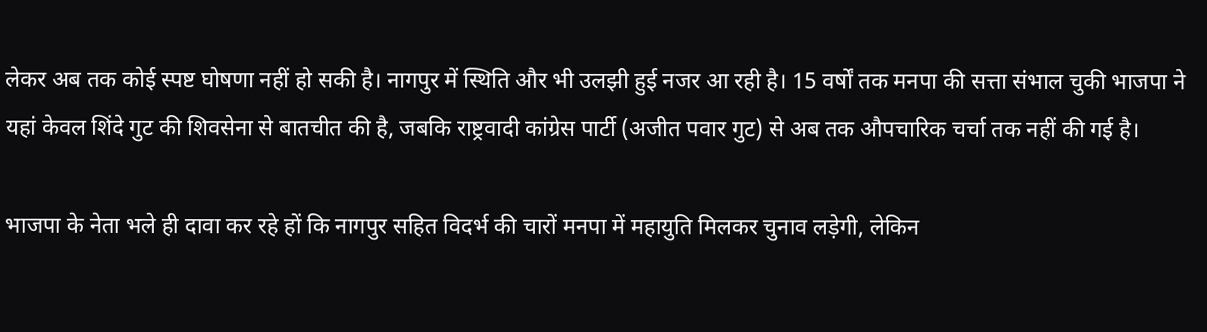लेकर अब तक कोई स्पष्ट घोषणा नहीं हो सकी है। नागपुर में स्थिति और भी उलझी हुई नजर आ रही है। 15 वर्षों तक मनपा की सत्ता संभाल चुकी भाजपा ने यहां केवल शिंदे गुट की शिवसेना से बातचीत की है, जबकि राष्ट्रवादी कांग्रेस पार्टी (अजीत पवार गुट) से अब तक औपचारिक चर्चा तक नहीं की गई है।

भाजपा के नेता भले ही दावा कर रहे हों कि नागपुर सहित विदर्भ की चारों मनपा में महायुति मिलकर चुनाव लड़ेगी, लेकिन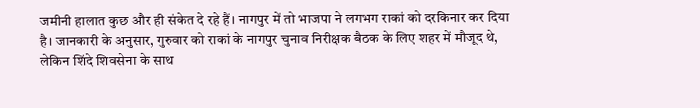जमीनी हालात कुछ और ही संकेत दे रहे हैं। नागपुर में तो भाजपा ने लगभग राकां को दरकिनार कर दिया है। जानकारी के अनुसार, गुरुवार को राकां के नागपुर चुनाव निरीक्षक बैठक के लिए शहर में मौजूद थे, लेकिन शिंदे शिवसेना के साथ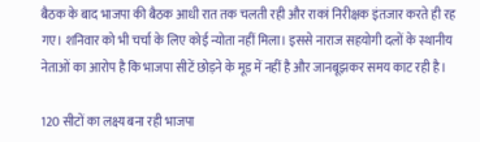बैठक के बाद भाजपा की बैठक आधी रात तक चलती रही और राकां निरीक्षक इंतजार करते ही रह गए। शनिवार को भी चर्चा के लिए कोई न्योता नहीं मिला। इससे नाराज सहयोगी दलों के स्थानीय नेताओं का आरोप है कि भाजपा सीटें छोड़ने के मूड में नहीं है और जानबूझकर समय काट रही है।

120 सीटों का लक्ष्य बना रही भाजपा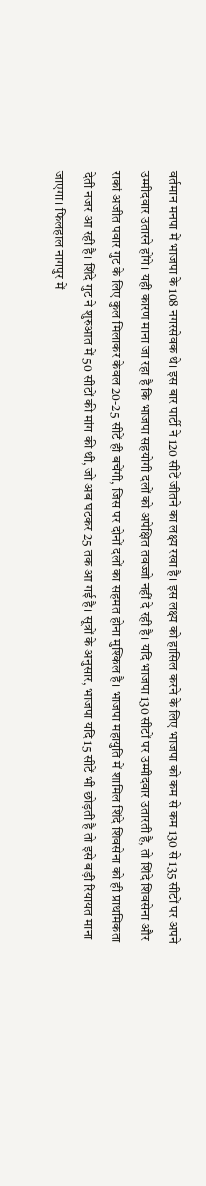वर्तमान मनपा में भाजपा के 108 नगरसेवक थे। इस बार पार्टी ने 120 सीटें जीतने का लक्ष्य रखा है। इस लक्ष्य को हासिल करने के लिए भाजपा को कम से कम 130 से 135 सीटों पर अपने उम्मीदवार उतारने होंगे। यही कारण माना जा रहा है कि भाजपा सहयोगी दलों को अपेक्षित तवज्जो नहीं दे रही है। यदि भाजपा 130 सीटों पर उम्मीदवार उतारती है, तो शिंदे शिवसेना और राकां अजीत पवार गुट के लिए कुल मिलाकर केवल 20-25 सीटें ही बचेंगी, जिस पर दोनों दलों का सहमत होना मुश्किल है। भाजपा महायुति में शामिल शिंदे शिवसेना को ही प्राथमिकता देती नजर आ रही है। शिंदे गुट ने शुरुआत में 50 सीटों की मांग की थी, जो अब घटकर 25 तक आ गई है। सूत्रों के अनुसार, भाजपा यदि 15 सीटें भी छोड़ती है तो इसे बड़ी रियायत माना जाएगा। फिलहाल नागपुर में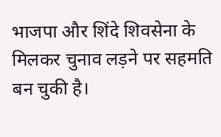भाजपा और शिंदे शिवसेना के मिलकर चुनाव लड़ने पर सहमति बन चुकी है।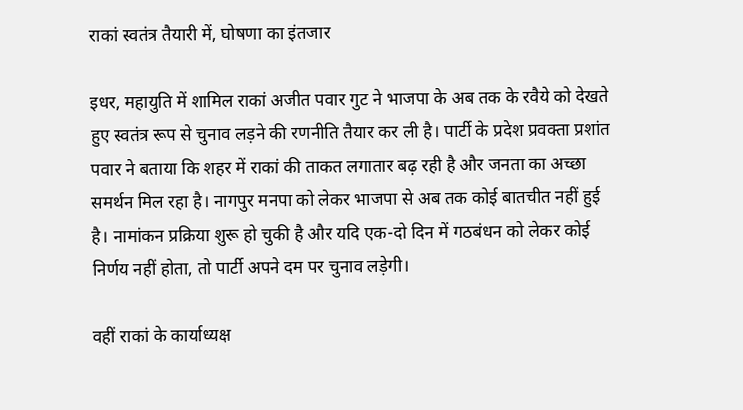राकां स्वतंत्र तैयारी में, घोषणा का इंतजार

इधर, महायुति में शामिल राकां अजीत पवार गुट ने भाजपा के अब तक के रवैये को देखते हुए स्वतंत्र रूप से चुनाव लड़ने की रणनीति तैयार कर ली है। पार्टी के प्रदेश प्रवक्ता प्रशांत पवार ने बताया कि शहर में राकां की ताकत लगातार बढ़ रही है और जनता का अच्छा समर्थन मिल रहा है। नागपुर मनपा को लेकर भाजपा से अब तक कोई बातचीत नहीं हुई है। नामांकन प्रक्रिया शुरू हो चुकी है और यदि एक-दो दिन में गठबंधन को लेकर कोई निर्णय नहीं होता, तो पार्टी अपने दम पर चुनाव लड़ेगी।

वहीं राकां के कार्याध्यक्ष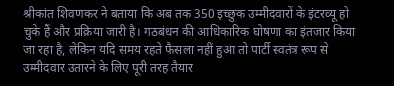श्रीकांत शिवणकर ने बताया कि अब तक 350 इच्छुक उम्मीदवारों के इंटरव्यू हो चुके हैं और प्रक्रिया जारी है। गठबंधन की आधिकारिक घोषणा का इंतजार किया जा रहा है, लेकिन यदि समय रहते फैसला नहीं हुआ तो पार्टी स्वतंत्र रूप से उम्मीदवार उतारने के लिए पूरी तरह तैयार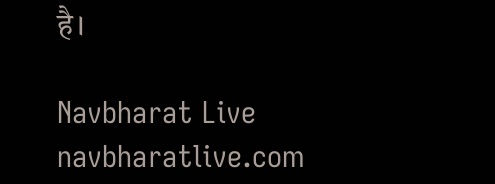है।

Navbharat Live
navbharatlive.com